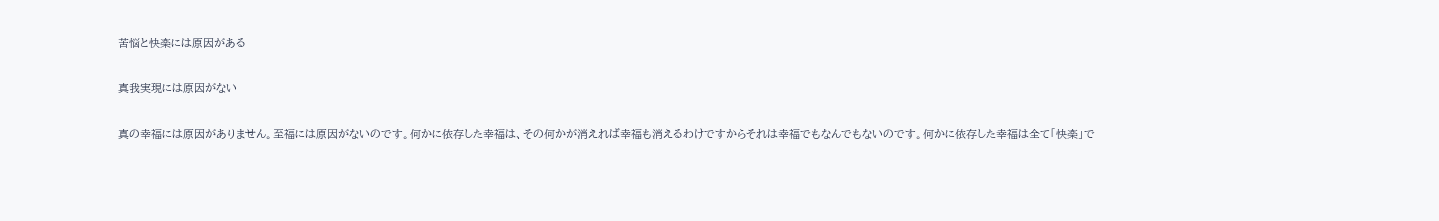苦悩と快楽には原因がある

真我実現には原因がない

真の幸福には原因がありません。至福には原因がないのです。何かに依存した幸福は、その何かが消えれば幸福も消えるわけですからそれは幸福でもなんでもないのです。何かに依存した幸福は全て「快楽」で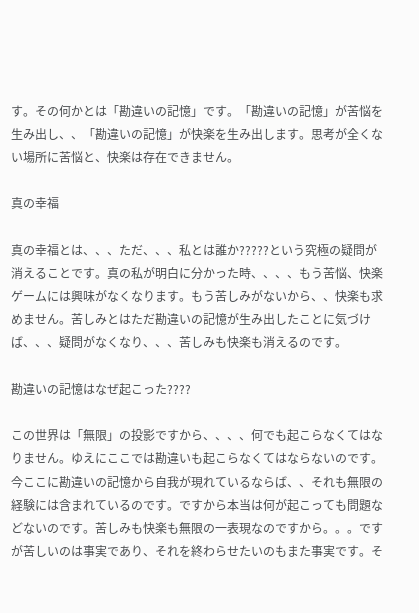す。その何かとは「勘違いの記憶」です。「勘違いの記憶」が苦悩を生み出し、、「勘違いの記憶」が快楽を生み出します。思考が全くない場所に苦悩と、快楽は存在できません。

真の幸福

真の幸福とは、、、ただ、、、私とは誰か?????という究極の疑問が消えることです。真の私が明白に分かった時、、、、もう苦悩、快楽ゲームには興味がなくなります。もう苦しみがないから、、快楽も求めません。苦しみとはただ勘違いの記憶が生み出したことに気づけば、、、疑問がなくなり、、、苦しみも快楽も消えるのです。

勘違いの記憶はなぜ起こった????

この世界は「無限」の投影ですから、、、、何でも起こらなくてはなりません。ゆえにここでは勘違いも起こらなくてはならないのです。今ここに勘違いの記憶から自我が現れているならば、、それも無限の経験には含まれているのです。ですから本当は何が起こっても問題などないのです。苦しみも快楽も無限の一表現なのですから。。。ですが苦しいのは事実であり、それを終わらせたいのもまた事実です。そ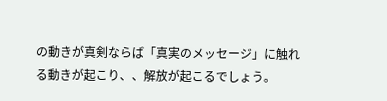の動きが真剣ならば「真実のメッセージ」に触れる動きが起こり、、解放が起こるでしょう。